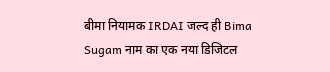बीमा नियामक IRDAI जल्द ही Bima Sugam नाम का एक नया डिजिटल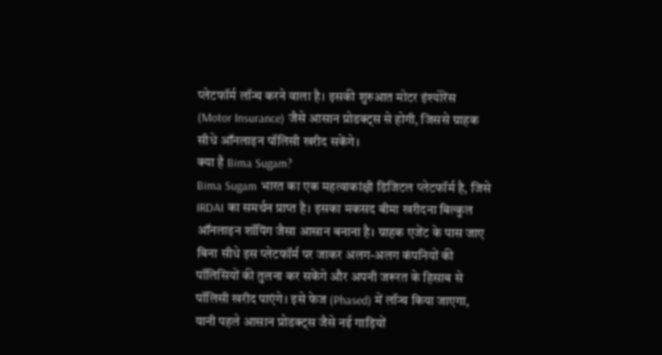प्लेटफॉर्म लॉन्च करने वाला है। इसकी शुरुआत मोटर इंश्योरेंस (Motor Insurance) जैसे आसान प्रोडक्ट्स से होगी, जिससे ग्राहक सीधे ऑनलाइन पॉलिसी खरीद सकेंगे।
क्या है Bima Sugam?
Bima Sugam भारत का एक महत्वाकांक्षी डिजिटल प्लेटफॉर्म है, जिसे IRDAI का समर्थन प्राप्त है। इसका मकसद बीमा खरीदना बिल्कुल ऑनलाइन शॉपिंग जैसा आसान बनाना है। ग्राहक एजेंट के पास जाए बिना सीधे इस प्लेटफॉर्म पर जाकर अलग-अलग कंपनियों की पॉलिसियों की तुलना कर सकेंगे और अपनी जरूरत के हिसाब से पॉलिसी खरीद पाएंगे। इसे फेज (Phased) में लॉन्च किया जाएगा, यानी पहले आसान प्रोडक्ट्स जैसे नई गाड़ियों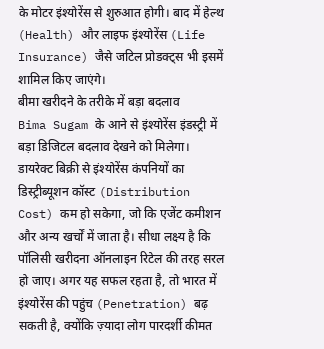के मोटर इंश्योरेंस से शुरुआत होगी। बाद में हेल्थ (Health) और लाइफ इंश्योरेंस (Life Insurance) जैसे जटिल प्रोडक्ट्स भी इसमें शामिल किए जाएंगे।
बीमा खरीदने के तरीके में बड़ा बदलाव
Bima Sugam के आने से इंश्योरेंस इंडस्ट्री में बड़ा डिजिटल बदलाव देखने को मिलेगा। डायरेक्ट बिक्री से इंश्योरेंस कंपनियों का डिस्ट्रीब्यूशन कॉस्ट (Distribution Cost) कम हो सकेगा, जो कि एजेंट कमीशन और अन्य खर्चों में जाता है। सीधा लक्ष्य है कि पॉलिसी खरीदना ऑनलाइन रिटेल की तरह सरल हो जाए। अगर यह सफल रहता है, तो भारत में इंश्योरेंस की पहुंच (Penetration) बढ़ सकती है, क्योंकि ज़्यादा लोग पारदर्शी कीमत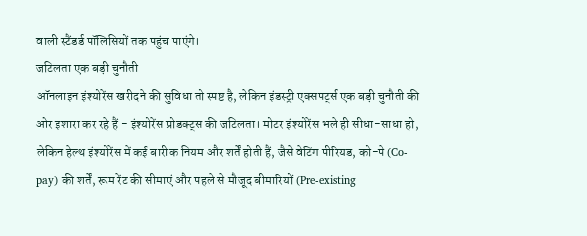वाली स्टैंडर्ड पॉलिसियों तक पहुंच पाएंगे।
जटिलता एक बड़ी चुनौती
ऑनलाइन इंश्योरेंस खरीदने की सुविधा तो स्पष्ट है, लेकिन इंडस्ट्री एक्सपर्ट्स एक बड़ी चुनौती की ओर इशारा कर रहे हैं - इंश्योरेंस प्रोडक्ट्स की जटिलता। मोटर इंश्योरेंस भले ही सीधा-साधा हो, लेकिन हेल्थ इंश्योरेंस में कई बारीक नियम और शर्तें होती हैं, जैसे वेटिंग पीरियड, को-पे (Co-pay) की शर्तें, रूम रेंट की सीमाएं और पहले से मौजूद बीमारियों (Pre-existing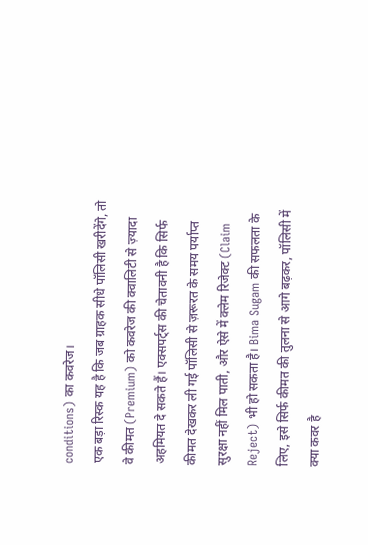conditions) का कवरेज।
एक बड़ा रिस्क यह है कि जब ग्राहक सीधे पॉलिसी खरीदेंगे, तो वे कीमत (Premium) को कवरेज की क्वालिटी से ज़्यादा अहमियत दे सकते हैं। एक्सपर्ट्स की चेतावनी है कि सिर्फ कीमत देखकर ली गई पॉलिसी से ज़रूरत के समय पर्याप्त सुरक्षा नहीं मिल पाती, और ऐसे में क्लेम रिजेक्ट (Claim Reject) भी हो सकता है। Bima Sugam की सफलता के लिए, इसे सिर्फ कीमत की तुलना से आगे बढ़कर, पॉलिसी में क्या कवर है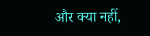और क्या नहीं,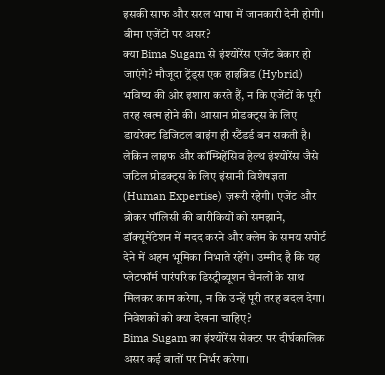इसकी साफ और सरल भाषा में जानकारी देनी होगी।
बीमा एजेंटों पर असर?
क्या Bima Sugam से इंश्योरेंस एजेंट बेकार हो जाएंगे? मौजूदा ट्रेंड्स एक हाइब्रिड (Hybrid) भविष्य की ओर इशारा करते हैं, न कि एजेंटों के पूरी तरह खत्म होने की। आसान प्रोडक्ट्स के लिए डायरेक्ट डिजिटल बाइंग ही स्टैंडर्ड बन सकती है। लेकिन लाइफ और कॉम्प्रिहेंसिव हेल्थ इंश्योरेंस जैसे जटिल प्रोडक्ट्स के लिए इंसानी विशेषज्ञता (Human Expertise) ज़रूरी रहेगी। एजेंट और ब्रोकर पॉलिसी की बारीकियों को समझाने, डॉक्यूमेंटेशन में मदद करने और क्लेम के समय सपोर्ट देने में अहम भूमिका निभाते रहेंगे। उम्मीद है कि यह प्लेटफॉर्म पारंपरिक डिस्ट्रीब्यूशन चैनलों के साथ मिलकर काम करेगा, न कि उन्हें पूरी तरह बदल देगा।
निवेशकों को क्या देखना चाहिए?
Bima Sugam का इंश्योरेंस सेक्टर पर दीर्घकालिक असर कई बातों पर निर्भर करेगा।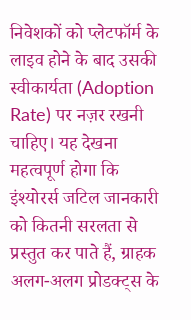निवेशकों को प्लेटफॉर्म के लाइव होने के बाद उसकी स्वीकार्यता (Adoption Rate) पर नज़र रखनी चाहिए। यह देखना महत्वपूर्ण होगा कि इंश्योरर्स जटिल जानकारी को कितनी सरलता से प्रस्तुत कर पाते हैं, ग्राहक अलग-अलग प्रोडक्ट्स के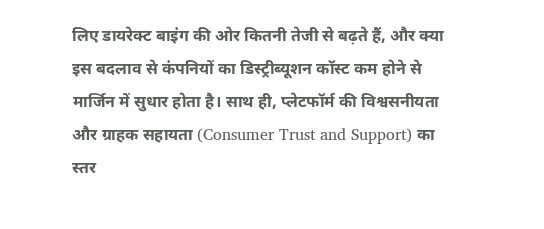लिए डायरेक्ट बाइंग की ओर कितनी तेजी से बढ़ते हैं, और क्या इस बदलाव से कंपनियों का डिस्ट्रीब्यूशन कॉस्ट कम होने से मार्जिन में सुधार होता है। साथ ही, प्लेटफॉर्म की विश्वसनीयता और ग्राहक सहायता (Consumer Trust and Support) का स्तर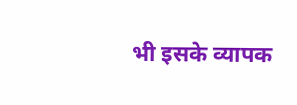भी इसके व्यापक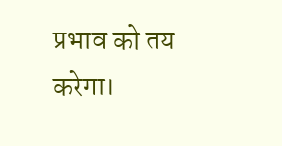प्रभाव को तय करेगा।